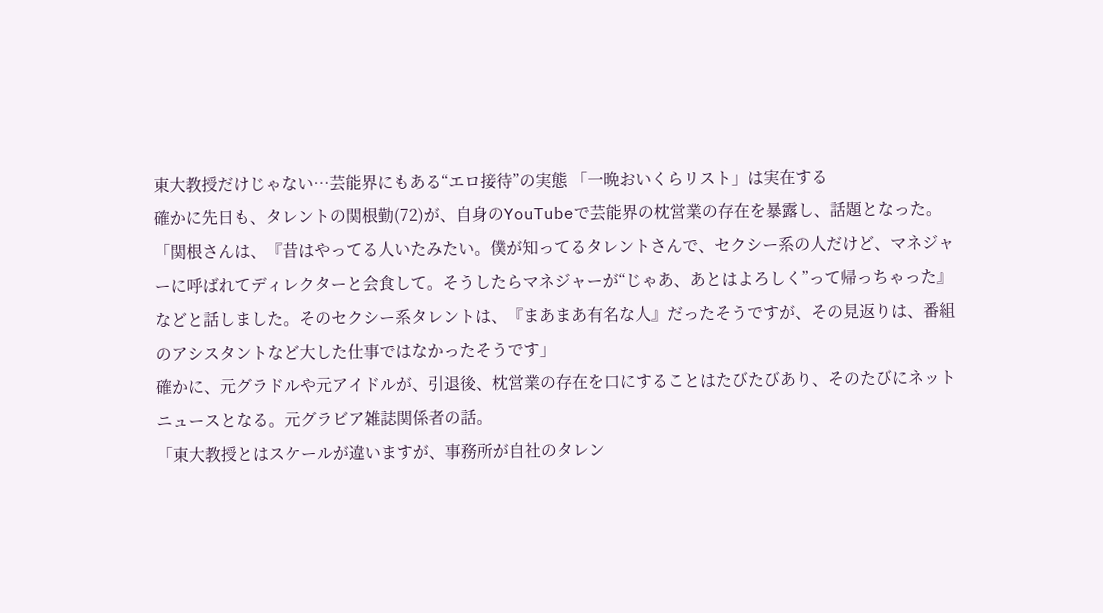東大教授だけじゃない…芸能界にもある“エロ接待”の実態 「一晩おいくらリスト」は実在する
確かに先日も、タレントの関根勤(72)が、自身のYouTubeで芸能界の枕営業の存在を暴露し、話題となった。
「関根さんは、『昔はやってる人いたみたい。僕が知ってるタレントさんで、セクシー系の人だけど、マネジャーに呼ばれてディレクターと会食して。そうしたらマネジャーが“じゃあ、あとはよろしく”って帰っちゃった』などと話しました。そのセクシー系タレントは、『まあまあ有名な人』だったそうですが、その見返りは、番組のアシスタントなど大した仕事ではなかったそうです」
確かに、元グラドルや元アイドルが、引退後、枕営業の存在を口にすることはたびたびあり、そのたびにネットニュースとなる。元グラビア雑誌関係者の話。
「東大教授とはスケールが違いますが、事務所が自社のタレン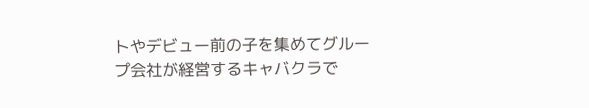トやデビュー前の子を集めてグループ会社が経営するキャバクラで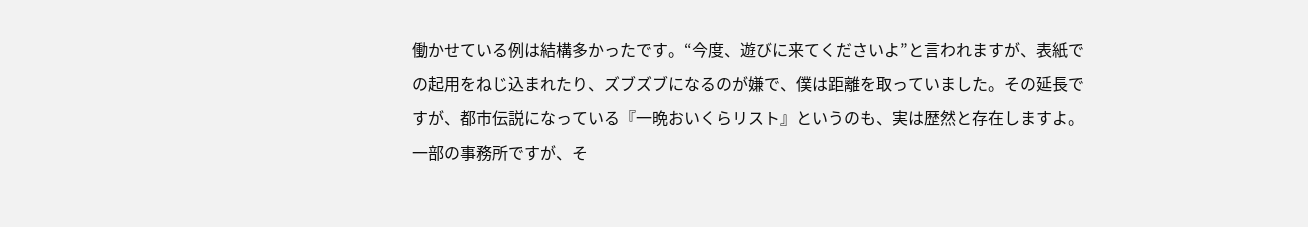働かせている例は結構多かったです。“今度、遊びに来てくださいよ”と言われますが、表紙での起用をねじ込まれたり、ズブズブになるのが嫌で、僕は距離を取っていました。その延長ですが、都市伝説になっている『一晩おいくらリスト』というのも、実は歴然と存在しますよ。一部の事務所ですが、そ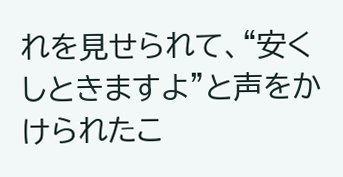れを見せられて、“安くしときますよ”と声をかけられたこ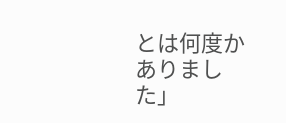とは何度かありました」